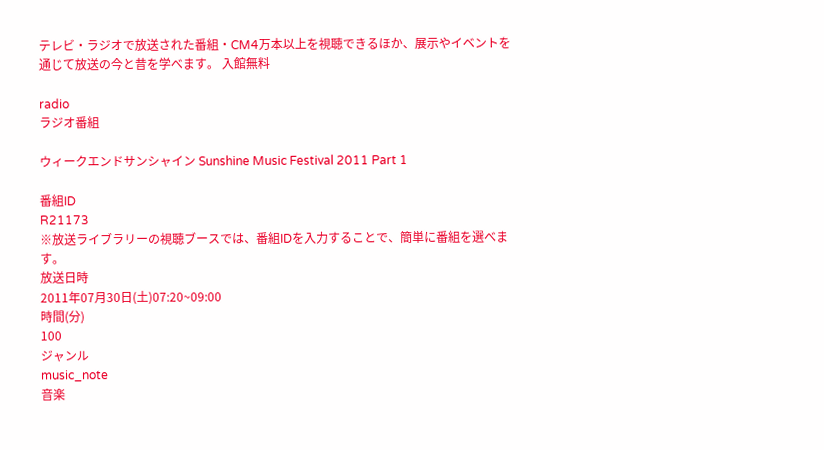テレビ・ラジオで放送された番組・CM4万本以上を視聴できるほか、展示やイベントを通じて放送の今と昔を学べます。 入館無料

radio
ラジオ番組

ウィークエンドサンシャイン Sunshine Music Festival 2011 Part 1

番組ID
R21173
※放送ライブラリーの視聴ブースでは、番組IDを入力することで、簡単に番組を選べます。
放送日時
2011年07月30日(土)07:20~09:00
時間(分)
100
ジャンル
music_note
音楽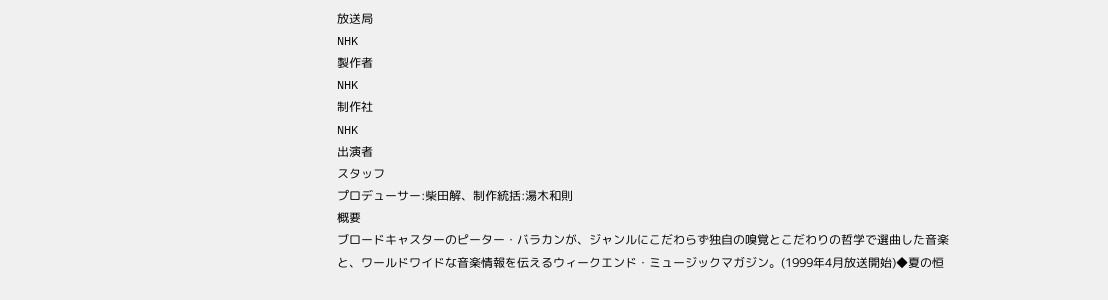放送局
NHK
製作者
NHK
制作社
NHK
出演者
スタッフ
プロデューサー:柴田解、制作統括:湯木和則
概要
ブロードキャスターのピーター・バラカンが、ジャンルにこだわらず独自の嗅覚とこだわりの哲学で選曲した音楽と、ワールドワイドな音楽情報を伝えるウィークエンド・ミュージックマガジン。(1999年4月放送開始)◆夏の恒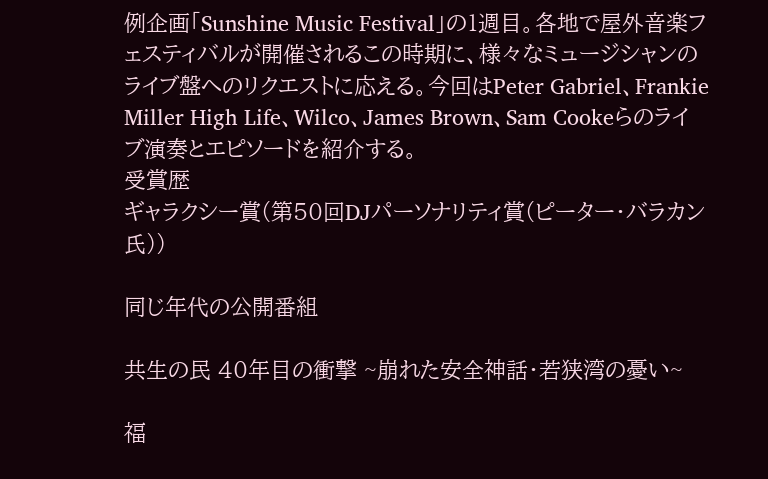例企画「Sunshine Music Festival」の1週目。各地で屋外音楽フェスティバルが開催されるこの時期に、様々なミュージシャンのライブ盤へのリクエストに応える。今回はPeter Gabriel、Frankie Miller High Life、Wilco、James Brown、Sam Cookeらのライブ演奏とエピソードを紹介する。
受賞歴
ギャラクシー賞(第50回DJパーソナリティ賞(ピーター・バラカン氏))

同じ年代の公開番組

共生の民 40年目の衝撃 ~崩れた安全神話・若狭湾の憂い~

福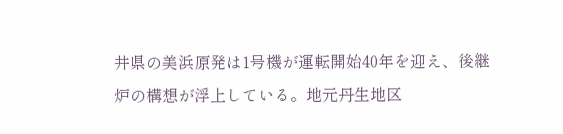井県の美浜原発は1号機が運転開始40年を迎え、後継炉の構想が浮上している。地元丹生地区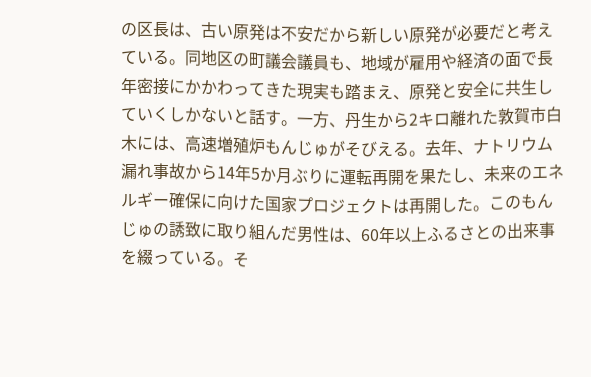の区長は、古い原発は不安だから新しい原発が必要だと考えている。同地区の町議会議員も、地域が雇用や経済の面で長年密接にかかわってきた現実も踏まえ、原発と安全に共生していくしかないと話す。一方、丹生から2キロ離れた敦賀市白木には、高速増殖炉もんじゅがそびえる。去年、ナトリウム漏れ事故から14年5か月ぶりに運転再開を果たし、未来のエネルギー確保に向けた国家プロジェクトは再開した。このもんじゅの誘致に取り組んだ男性は、60年以上ふるさとの出来事を綴っている。そ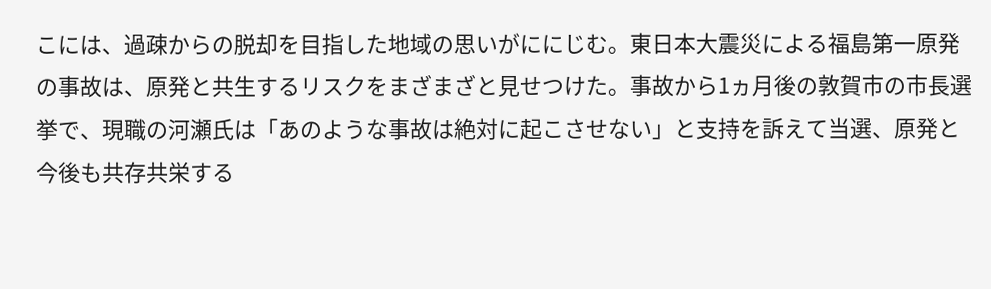こには、過疎からの脱却を目指した地域の思いがににじむ。東日本大震災による福島第一原発の事故は、原発と共生するリスクをまざまざと見せつけた。事故から1ヵ月後の敦賀市の市長選挙で、現職の河瀬氏は「あのような事故は絶対に起こさせない」と支持を訴えて当選、原発と今後も共存共栄する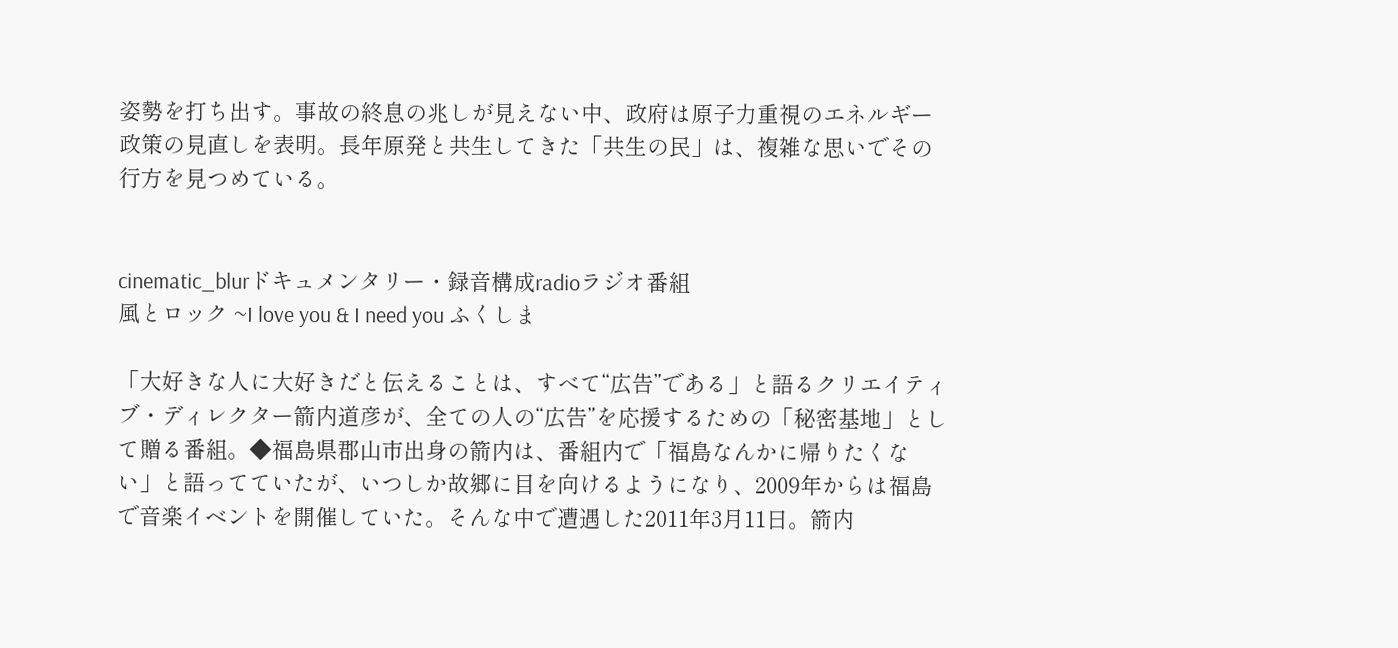姿勢を打ち出す。事故の終息の兆しが見えない中、政府は原子力重視のエネルギー政策の見直しを表明。長年原発と共生してきた「共生の民」は、複雑な思いでその行方を見つめている。


cinematic_blurドキュメンタリー・録音構成radioラジオ番組
風とロック ~I love you & I need you ふくしま

「大好きな人に大好きだと伝えることは、すべて“広告”である」と語るクリエイティブ・ディレクター箭内道彦が、全ての人の“広告”を応援するための「秘密基地」として贈る番組。◆福島県郡山市出身の箭内は、番組内で「福島なんかに帰りたくない」と語ってていたが、いつしか故郷に目を向けるようになり、2009年からは福島で音楽イベントを開催していた。そんな中で遭遇した2011年3月11日。箭内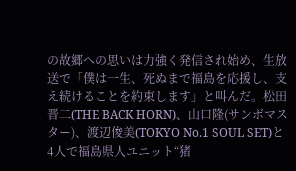の故郷への思いは力強く発信され始め、生放送で「僕は一生、死ぬまで福島を応援し、支え続けることを約束します」と叫んだ。松田晋二(THE BACK HORN)、山口隆(サンボマスター)、渡辺俊美(TOKYO No.1 SOUL SET)と4人で福島県人ユニット“猪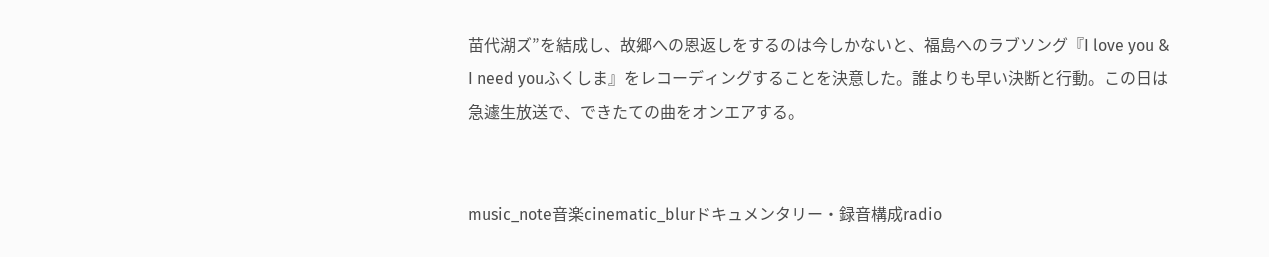苗代湖ズ”を結成し、故郷への恩返しをするのは今しかないと、福島へのラブソング『I love you & I need youふくしま』をレコーディングすることを決意した。誰よりも早い決断と行動。この日は急遽生放送で、できたての曲をオンエアする。


music_note音楽cinematic_blurドキュメンタリー・録音構成radio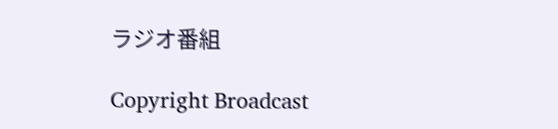ラジオ番組

Copyright Broadcast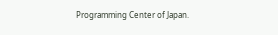Programming Center of Japan.